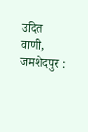उदित वाणी, जमशेदपुर :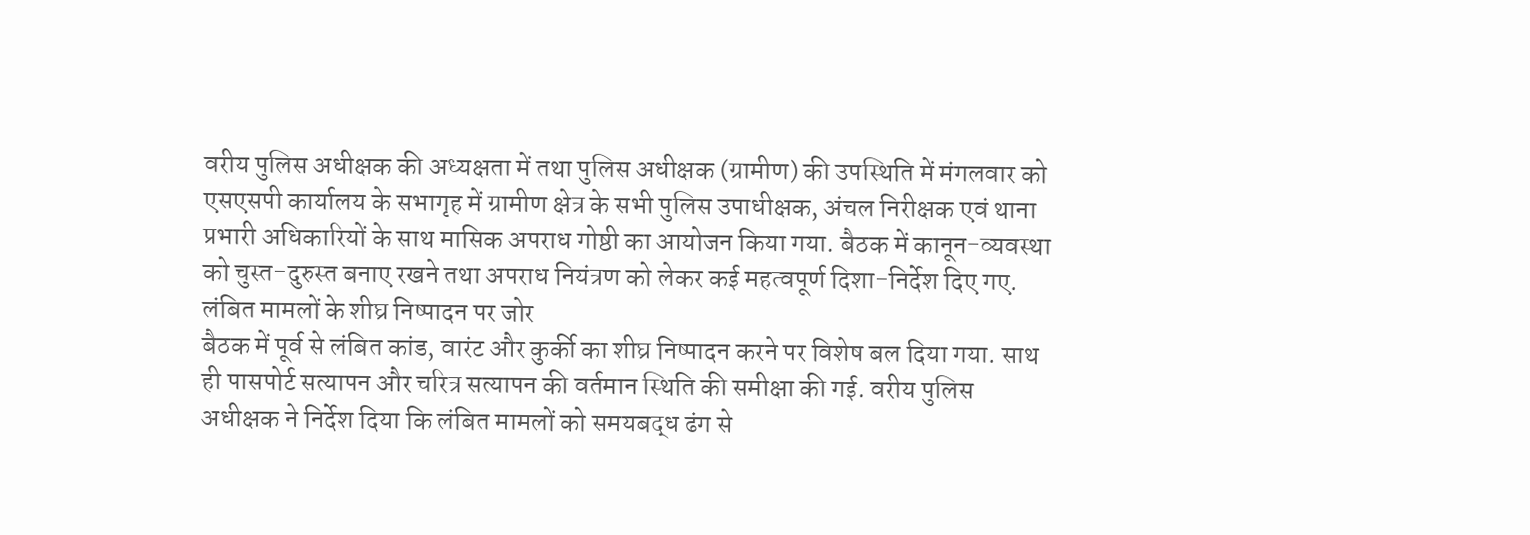वरीय पुलिस अधीक्षक की अध्यक्षता में तथा पुलिस अधीक्षक (ग्रामीण) की उपस्थिति में मंगलवार को एसएसपी कार्यालय के सभागृह में ग्रामीण क्षेत्र के सभी पुलिस उपाधीक्षक, अंचल निरीक्षक एवं थाना प्रभारी अधिकारियों के साथ मासिक अपराध गोष्ठी का आयोजन किया गया. बैठक में कानून-व्यवस्था को चुस्त-दुरुस्त बनाए रखने तथा अपराध नियंत्रण को लेकर कई महत्वपूर्ण दिशा-निर्देश दिए गए.
लंबित मामलों के शीघ्र निष्पादन पर जोर
बैठक में पूर्व से लंबित कांड, वारंट और कुर्की का शीघ्र निष्पादन करने पर विशेष बल दिया गया. साथ ही पासपोर्ट सत्यापन और चरित्र सत्यापन की वर्तमान स्थिति की समीक्षा की गई. वरीय पुलिस अधीक्षक ने निर्देश दिया कि लंबित मामलों को समयबद्ध ढंग से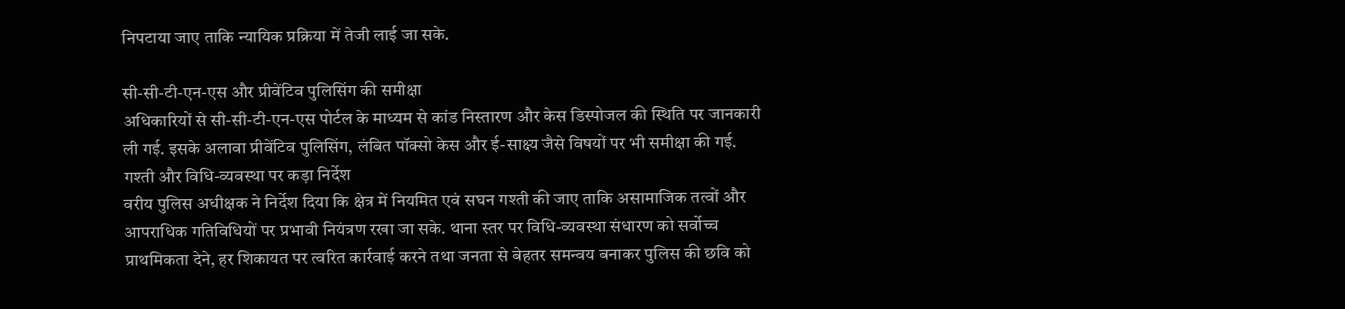निपटाया जाए ताकि न्यायिक प्रक्रिया में तेजी लाई जा सके.

सी-सी-टी-एन-एस और प्रीवेंटिव पुलिसिंग की समीक्षा
अधिकारियों से सी-सी-टी-एन-एस पोर्टल के माध्यम से कांड निस्तारण और केस डिस्पोजल की स्थिति पर जानकारी ली गई. इसके अलावा प्रीवेंटिव पुलिसिंग, लंबित पॉक्सो केस और ई-साक्ष्य जैसे विषयों पर भी समीक्षा की गई.
गश्ती और विधि-व्यवस्था पर कड़ा निर्देश
वरीय पुलिस अधीक्षक ने निर्देश दिया कि क्षेत्र में नियमित एवं सघन गश्ती की जाए ताकि असामाजिक तत्वों और आपराधिक गतिविधियों पर प्रभावी नियंत्रण रखा जा सके. थाना स्तर पर विधि-व्यवस्था संधारण को सर्वोच्च प्राथमिकता देने, हर शिकायत पर त्वरित कार्रवाई करने तथा जनता से बेहतर समन्वय बनाकर पुलिस की छवि को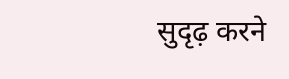सुदृढ़ करने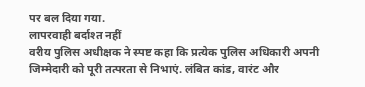पर बल दिया गया.
लापरवाही बर्दाश्त नहीं
वरीय पुलिस अधीक्षक ने स्पष्ट कहा कि प्रत्येक पुलिस अधिकारी अपनी जिम्मेदारी को पूरी तत्परता से निभाएं. लंबित कांड, वारंट और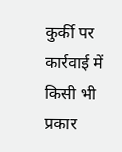कुर्की पर कार्रवाई में किसी भी प्रकार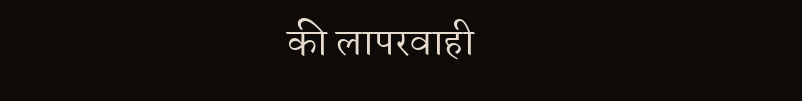की लापरवाही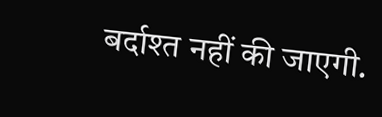बर्दाश्त नहीं की जाएगी.